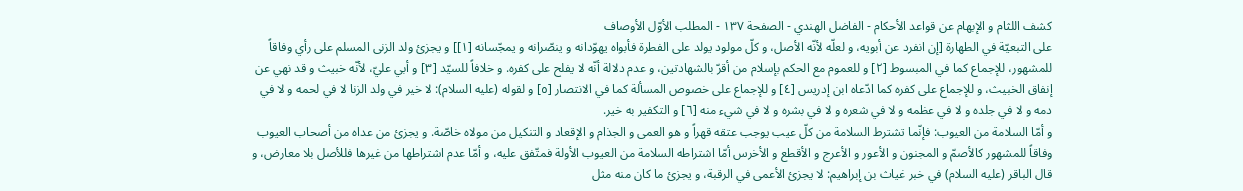كشف اللثام و الإبهام عن قواعد الأحكام - الفاضل الهندي - الصفحة ١٣٧ - المطلب الأوّل الأوصاف
على التبعيّة في الطهارة [إن انفرد عن أبويه، و لعلّه لأنّه الأصل، و كلّ مولود يولد على الفطرة فأبواه يهوّدانه و ينصّرانه و يمجّسانه [١]] و يجزئ ولد الزنى المسلم على رأي وفاقاً للمشهور، للإجماع كما في المبسوط [٢] و للعموم مع الحكم بإسلام من أقرّ بالشهادتين، و عدم دلالة أنّه لا يفلح على كفره. و خلافاً للسيّد [٣] و أبي عليّ، لأنّه خبيث و قد نهي عن إنفاق الخبيث، و للإجماع على كفره كما ادّعاه ابن إدريس [٤] و للإجماع على خصوص المسألة كما في الانتصار [٥] و لقوله (عليه السلام): لا خير في ولد الزنا لا في لحمه و لا في دمه و لا في جلده و لا في عظمه و لا في شعره و لا في بشره و لا في شيء منه [٦] و التكفير به خير.
و أمّا السلامة من العيوب: فإنّما تشترط السلامة من كلّ عيب يوجب عتقه قهراً و هو العمى و الجذام و الإقعاد و التنكيل من مولاه خاصّة. و يجزئ من عداه من أصحاب العيوب وفاقاً للمشهور كالأصمّ و المجنون و الأعور و الأعرج و الأقطع و الأخرس أمّا اشتراطه السلامة من العيوب الأولة فمتّفق عليه، و أمّا عدم اشتراطها من غيرها فللأصل بلا معارض، و قال الباقر (عليه السلام) في خبر غياث بن إبراهيم: لا يجزئ الأعمى في الرقبة، و يجزئ ما كان منه مثل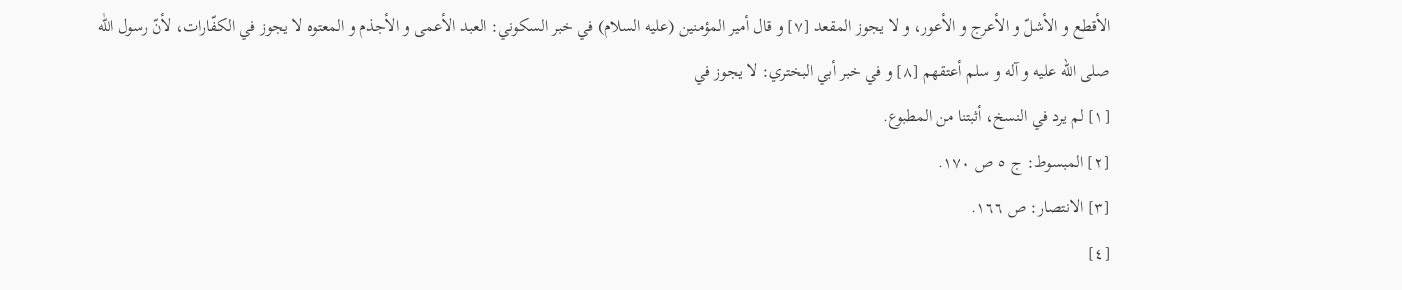الأقطع و الأشلّ و الأعرج و الأعور، و لا يجوز المقعد [٧] و قال أمير المؤمنين (عليه السلام) في خبر السكوني: العبد الأعمى و الأجذم و المعتوه لا يجوز في الكفّارات، لأنّ رسول اللّٰه صلى الله عليه و آله و سلم أعتقهم [٨] و في خبر أبي البختري: لا يجوز في
[١] لم يرد في النسخ، أثبتنا من المطبوع.
[٢] المبسوط: ج ٥ ص ١٧٠.
[٣] الانتصار: ص ١٦٦.
[٤]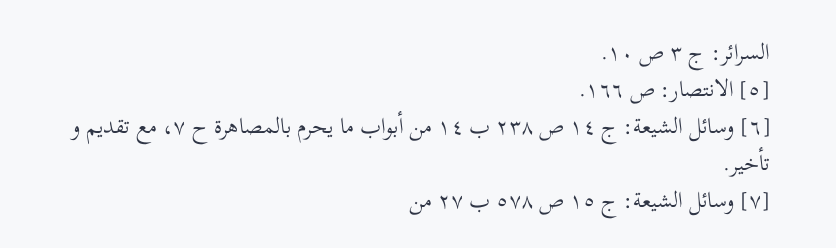السرائر: ج ٣ ص ١٠.
[٥] الانتصار: ص ١٦٦.
[٦] وسائل الشيعة: ج ١٤ ص ٢٣٨ ب ١٤ من أبواب ما يحرم بالمصاهرة ح ٧، مع تقديم و تأخير.
[٧] وسائل الشيعة: ج ١٥ ص ٥٧٨ ب ٢٧ من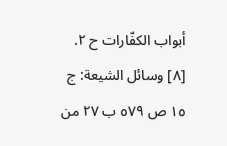أبواب الكفّارات ح ٢.
[٨] وسائل الشيعة: ج ١٥ ص ٥٧٩ ب ٢٧ من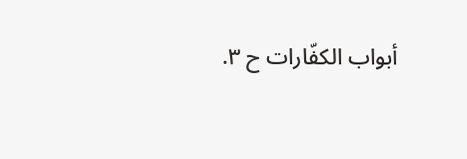أبواب الكفّارات ح ٣.